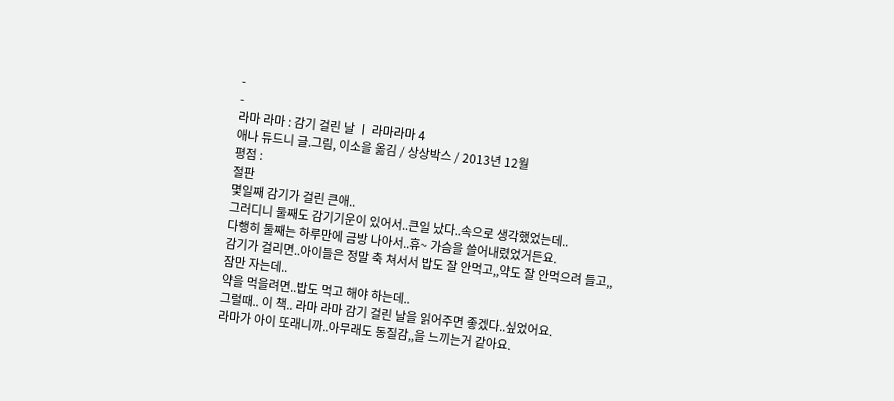-
-
라마 라마 : 감기 걸린 날 ㅣ 라마라마 4
애나 듀드니 글.그림, 이소을 옮김 / 상상박스 / 2013년 12월
평점 :
절판
몇일째 감기가 걸린 큰애..
그러디니 둘째도 감기기운이 있어서..큰일 났다..속으로 생각했었는데..
다행히 둘째는 하루만에 금방 나아서..휴~ 가슴을 쓸어내렸었거든요.
감기가 걸리면..아이들은 정말 축 쳐서서 밥도 잘 안먹고,,약도 잘 안먹으려 들고,,
잠만 자는데..
약을 먹을려면..밥도 먹고 해야 하는데..
그럴때.. 이 책.. 라마 라마 감기 걸린 날을 읽어주면 좋겠다..싶었어요.
라마가 아이 또래니까..아무래도 동질감,,을 느끼는거 같아요.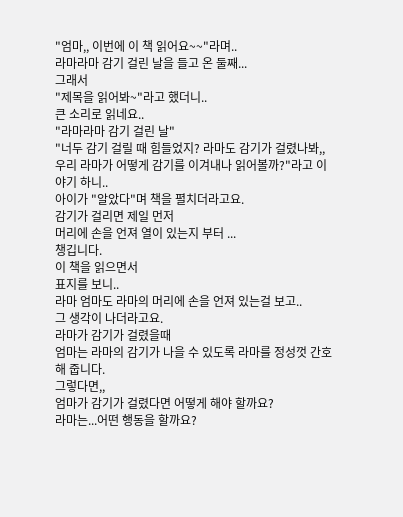"엄마,, 이번에 이 책 읽어요~~"라며..
라마라마 감기 걸린 날을 들고 온 둘째...
그래서
"제목을 읽어봐~"라고 했더니..
큰 소리로 읽네요..
"라마라마 감기 걸린 날"
"너두 감기 걸릴 때 힘들었지? 라마도 감기가 걸렸나봐,, 우리 라마가 어떻게 감기를 이겨내나 읽어볼까?"라고 이야기 하니..
아이가 "알았다"며 책을 펼치더라고요.
감기가 걸리면 제일 먼저
머리에 손을 언져 열이 있는지 부터 ...
챙깁니다.
이 책을 읽으면서
표지를 보니..
라마 엄마도 라마의 머리에 손을 언져 있는걸 보고..
그 생각이 나더라고요.
라마가 감기가 걸렸을때
엄마는 라마의 감기가 나을 수 있도록 라마를 정성껏 간호해 줍니다.
그렇다면,,
엄마가 감기가 걸렸다면 어떻게 해야 할까요?
라마는...어떤 행동을 할까요?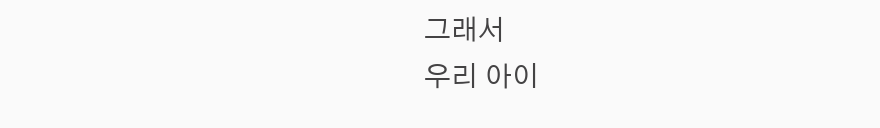그래서
우리 아이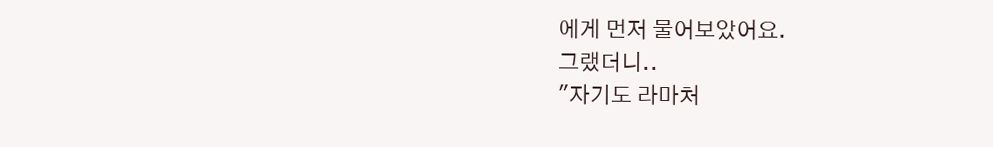에게 먼저 물어보았어요.
그랬더니..
"자기도 라마처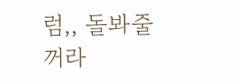럼,, 돌봐줄꺼라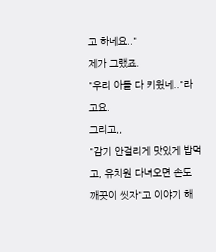고 하네요.."
제가 그랬죠.
"우리 아들 다 키웠네.."라고요.
그리고,,
"감기 안걸리게 맛있게 밥먹고, 유치원 다녀오면 손도 깨끗이 씻자"고 이야기 해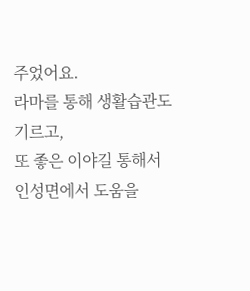주었어요.
라마를 통해 생활습관도 기르고,
또 좋은 이야길 통해서 인성면에서 도움을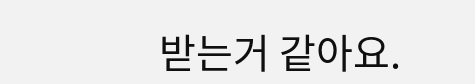받는거 같아요.